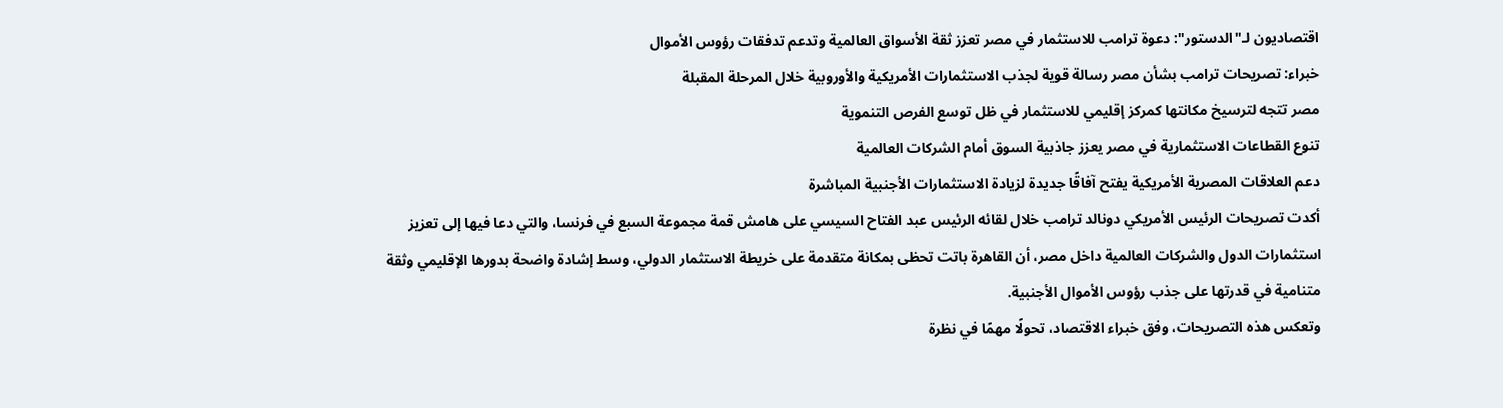اقتصاديون لـ"الدستور": دعوة ترامب للاستثمار في مصر تعزز ثقة الأسواق العالمية وتدعم تدفقات رؤوس الأموال
خبراء: تصريحات ترامب بشأن مصر رسالة قوية لجذب الاستثمارات الأمريكية والأوروبية خلال المرحلة المقبلة
مصر تتجه لترسيخ مكانتها كمركز إقليمي للاستثمار في ظل توسع الفرص التنموية
تنوع القطاعات الاستثمارية في مصر يعزز جاذبية السوق أمام الشركات العالمية
دعم العلاقات المصرية الأمريكية يفتح آفاقًا جديدة لزيادة الاستثمارات الأجنبية المباشرة
أكدت تصريحات الرئيس الأمريكي دونالد ترامب خلال لقائه الرئيس عبد الفتاح السيسي على هامش قمة مجموعة السبع في فرنسا، والتي دعا فيها إلى تعزيز استثمارات الدول والشركات العالمية داخل مصر، أن القاهرة باتت تحظى بمكانة متقدمة على خريطة الاستثمار الدولي، وسط إشادة واضحة بدورها الإقليمي وثقة متنامية في قدرتها على جذب رؤوس الأموال الأجنبية.
وتعكس هذه التصريحات، وفق خبراء الاقتصاد، تحولًا مهمًا في نظرة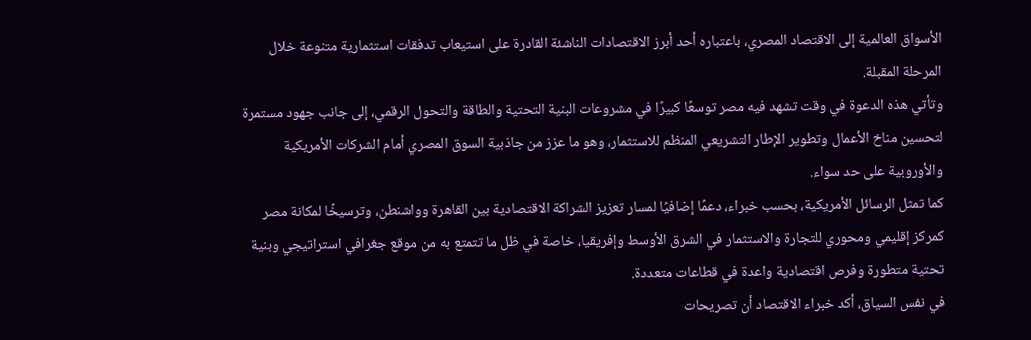الأسواق العالمية إلى الاقتصاد المصري، باعتباره أحد أبرز الاقتصادات الناشئة القادرة على استيعاب تدفقات استثمارية متنوعة خلال المرحلة المقبلة.
وتأتي هذه الدعوة في وقت تشهد فيه مصر توسعًا كبيرًا في مشروعات البنية التحتية والطاقة والتحول الرقمي، إلى جانب جهود مستمرة لتحسين مناخ الأعمال وتطوير الإطار التشريعي المنظم للاستثمار، وهو ما عزز من جاذبية السوق المصري أمام الشركات الأمريكية والأوروبية على حد سواء.
كما تمثل الرسائل الأمريكية، بحسب خبراء، دعمًا إضافيًا لمسار تعزيز الشراكة الاقتصادية بين القاهرة وواشنطن، وترسيخًا لمكانة مصر كمركز إقليمي ومحوري للتجارة والاستثمار في الشرق الأوسط وإفريقيا، خاصة في ظل ما تتمتع به من موقع جغرافي استراتيجي وبنية تحتية متطورة وفرص اقتصادية واعدة في قطاعات متعددة.
في نفس السياق، أكد خبراء الاقتصاد أن تصريحات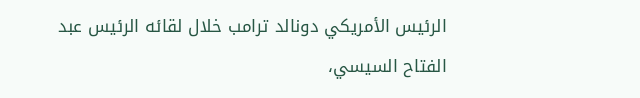الرئيس الأمريكي دونالد ترامب خلال لقائه الرئيس عبد الفتاح السيسي،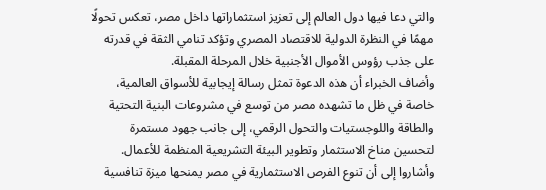والتي دعا فيها دول العالم إلى تعزيز استثماراتها داخل مصر، تعكس تحولًا مهمًا في النظرة الدولية للاقتصاد المصري وتؤكد تنامي الثقة في قدرته على جذب رؤوس الأموال الأجنبية خلال المرحلة المقبلة.
وأضاف الخبراء أن هذه الدعوة تمثل رسالة إيجابية للأسواق العالمية، خاصة في ظل ما تشهده مصر من توسع في مشروعات البنية التحتية والطاقة واللوجستيات والتحول الرقمي، إلى جانب جهود مستمرة لتحسين مناخ الاستثمار وتطوير البيئة التشريعية المنظمة للأعمال. وأشاروا إلى أن تنوع الفرص الاستثمارية في مصر يمنحها ميزة تنافسية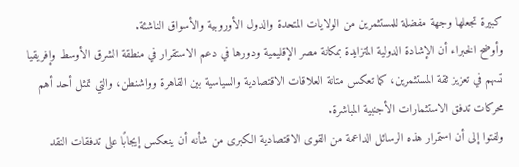كبيرة تجعلها وجهة مفضلة للمستثمرين من الولايات المتحدة والدول الأوروبية والأسواق الناشئة.
وأوضح الخبراء أن الإشادة الدولية المتزايدة بمكانة مصر الإقليمية ودورها في دعم الاستقرار في منطقة الشرق الأوسط وإفريقيا تسهم في تعزيز ثقة المستثمرين، كما تعكس متانة العلاقات الاقتصادية والسياسية بين القاهرة وواشنطن، والتي تمثل أحد أهم محركات تدفق الاستثمارات الأجنبية المباشرة.
ولفتوا إلى أن استمرار هذه الرسائل الداعمة من القوى الاقتصادية الكبرى من شأنه أن ينعكس إيجابًا على تدفقات النقد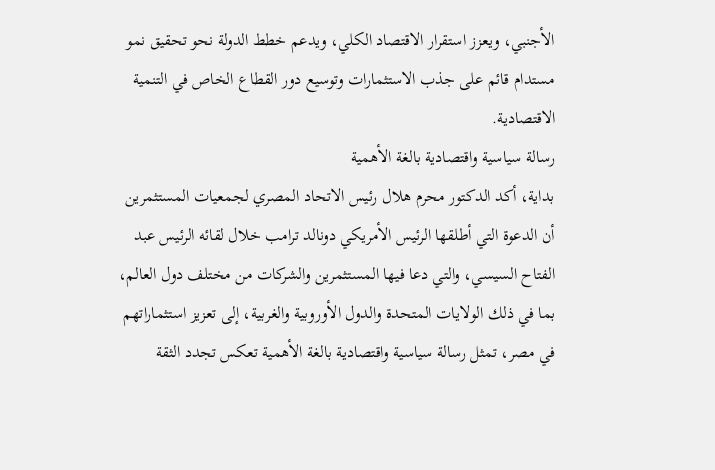الأجنبي، ويعزز استقرار الاقتصاد الكلي، ويدعم خطط الدولة نحو تحقيق نمو مستدام قائم على جذب الاستثمارات وتوسيع دور القطاع الخاص في التنمية الاقتصادية.
رسالة سياسية واقتصادية بالغة الأهمية
بداية، أكد الدكتور محرم هلال رئيس الاتحاد المصري لجمعيات المستثمرين أن الدعوة التي أطلقها الرئيس الأمريكي دونالد ترامب خلال لقائه الرئيس عبد الفتاح السيسي، والتي دعا فيها المستثمرين والشركات من مختلف دول العالم، بما في ذلك الولايات المتحدة والدول الأوروبية والغربية، إلى تعزيز استثماراتهم في مصر، تمثل رسالة سياسية واقتصادية بالغة الأهمية تعكس تجدد الثقة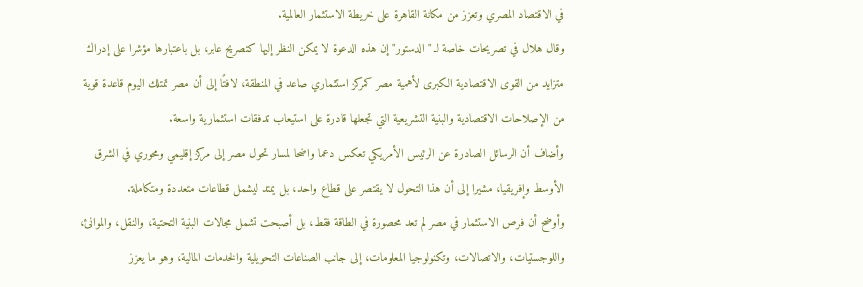في الاقتصاد المصري وتعزز من مكانة القاهرة على خريطة الاستثمار العالمية.
وقال هلال في تصريحات خاصة لـ "الدستور" إن هذه الدعوة لا يمكن النظر إليها كتصريح عابر، بل باعتبارها مؤشرا على إدراك متزايد من القوى الاقتصادية الكبرى لأهمية مصر كمركز استثماري صاعد في المنطقة، لافتًا إلى أن مصر تمتلك اليوم قاعدة قوية من الإصلاحات الاقتصادية والبنية التشريعية التي تجعلها قادرة على استيعاب تدفقات استثمارية واسعة.
وأضاف أن الرسائل الصادرة عن الرئيس الأمريكي تعكس دعما واضحا لمسار تحول مصر إلى مركز إقليمي ومحوري في الشرق الأوسط وإفريقيا، مشيرا إلى أن هذا التحول لا يقتصر على قطاع واحد، بل يمتد ليشمل قطاعات متعددة ومتكاملة.
وأوضح أن فرص الاستثمار في مصر لم تعد محصورة في الطاقة فقط، بل أصبحت تشمل مجالات البنية التحتية، والنقل، والموانئ، واللوجستيات، والاتصالات، وتكنولوجيا المعلومات، إلى جانب الصناعات التحويلية والخدمات المالية، وهو ما يعزز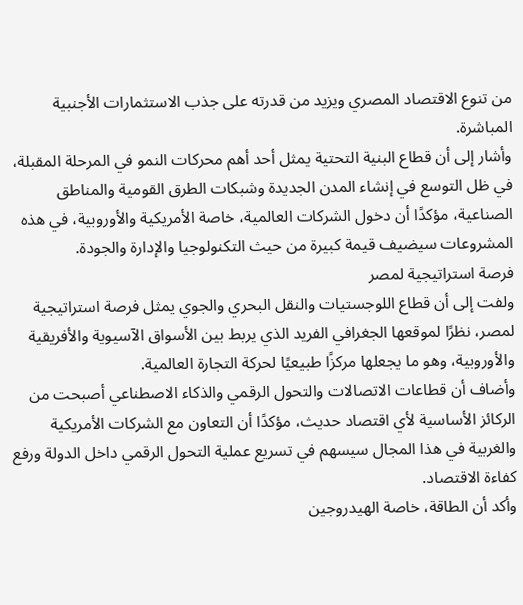من تنوع الاقتصاد المصري ويزيد من قدرته على جذب الاستثمارات الأجنبية المباشرة.
وأشار إلى أن قطاع البنية التحتية يمثل أحد أهم محركات النمو في المرحلة المقبلة، في ظل التوسع في إنشاء المدن الجديدة وشبكات الطرق القومية والمناطق الصناعية، مؤكدًا أن دخول الشركات العالمية، خاصة الأمريكية والأوروبية، في هذه المشروعات سيضيف قيمة كبيرة من حيث التكنولوجيا والإدارة والجودة.
فرصة استراتيجية لمصر
ولفت إلى أن قطاع اللوجستيات والنقل البحري والجوي يمثل فرصة استراتيجية لمصر، نظرًا لموقعها الجغرافي الفريد الذي يربط بين الأسواق الآسيوية والأفريقية والأوروبية، وهو ما يجعلها مركزًا طبيعيًا لحركة التجارة العالمية.
وأضاف أن قطاعات الاتصالات والتحول الرقمي والذكاء الاصطناعي أصبحت من الركائز الأساسية لأي اقتصاد حديث، مؤكدًا أن التعاون مع الشركات الأمريكية والغربية في هذا المجال سيسهم في تسريع عملية التحول الرقمي داخل الدولة ورفع كفاءة الاقتصاد.
وأكد أن الطاقة، خاصة الهيدروجين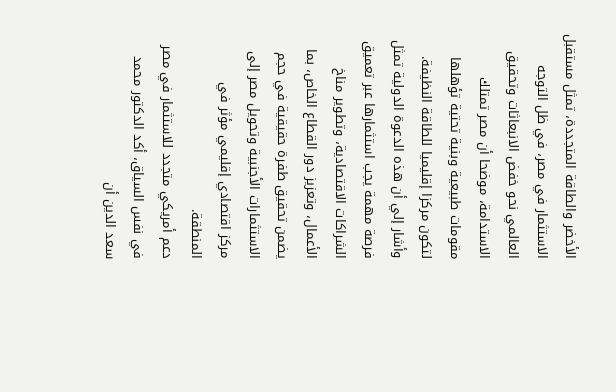الأخضر والطاقة المتجددة، تمثل مستقبل الاستثمار في مصر، في ظل التوجه العالمي نحو خفض الانبعاثات وتحقيق الاستدامة، موضحا أن مصر تمتلك مقومات طبيعية وبنية تحتية تؤهلها لتكون مركزا إقليميا للطاقة النظيفة.
وأشار إلي أن هذه الدعوة الدولية تمثل فرصة مهمة يجب استثمارها عبر تعميق الشراكات الاقتصادية، وتطوير مناخ الأعمال، وتعزيز دور القطاع الخاص، بما يضمن تحقيق طفرة حقيقية في حجم الاستثمارات الأجنبية وتحويل مصر إلى مركز اقتصادي إقليمي مؤثر في المنطقة.
دعم أمريكي متجدد للاستثمار في مصر
في نفس السياق، أكد الدكتور محمد سعد الدين أن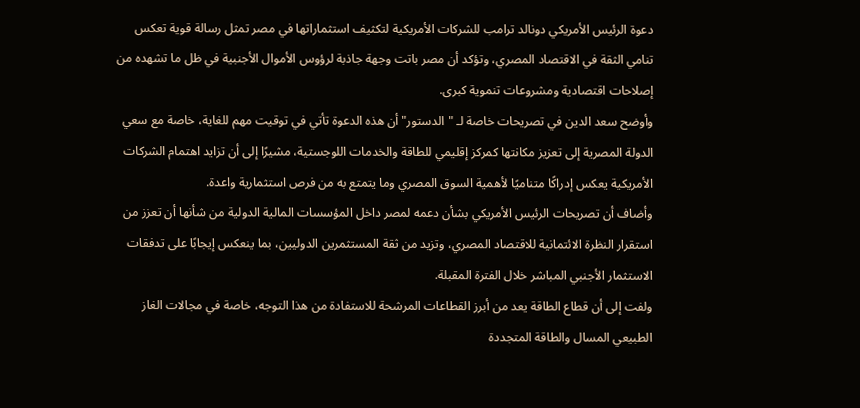دعوة الرئيس الأمريكي دونالد ترامب للشركات الأمريكية لتكثيف استثماراتها في مصر تمثل رسالة قوية تعكس تنامي الثقة في الاقتصاد المصري، وتؤكد أن مصر باتت وجهة جاذبة لرؤوس الأموال الأجنبية في ظل ما تشهده من إصلاحات اقتصادية ومشروعات تنموية كبرى.
وأوضح سعد الدين في تصريحات خاصة لـ "الدستور" أن هذه الدعوة تأتي في توقيت مهم للغاية، خاصة مع سعي الدولة المصرية إلى تعزيز مكانتها كمركز إقليمي للطاقة والخدمات اللوجستية، مشيرًا إلى أن تزايد اهتمام الشركات الأمريكية يعكس إدراكًا متناميًا لأهمية السوق المصري وما يتمتع به من فرص استثمارية واعدة.
وأضاف أن تصريحات الرئيس الأمريكي بشأن دعمه لمصر داخل المؤسسات المالية الدولية من شأنها أن تعزز من استقرار النظرة الائتمانية للاقتصاد المصري، وتزيد من ثقة المستثمرين الدوليين، بما ينعكس إيجابًا على تدفقات الاستثمار الأجنبي المباشر خلال الفترة المقبلة.
ولفت إلى أن قطاع الطاقة يعد من أبرز القطاعات المرشحة للاستفادة من هذا التوجه، خاصة في مجالات الغاز الطبيعي المسال والطاقة المتجددة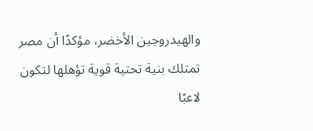والهيدروجين الأخضر، مؤكدًا أن مصر تمتلك بنية تحتية قوية تؤهلها لتكون لاعبًا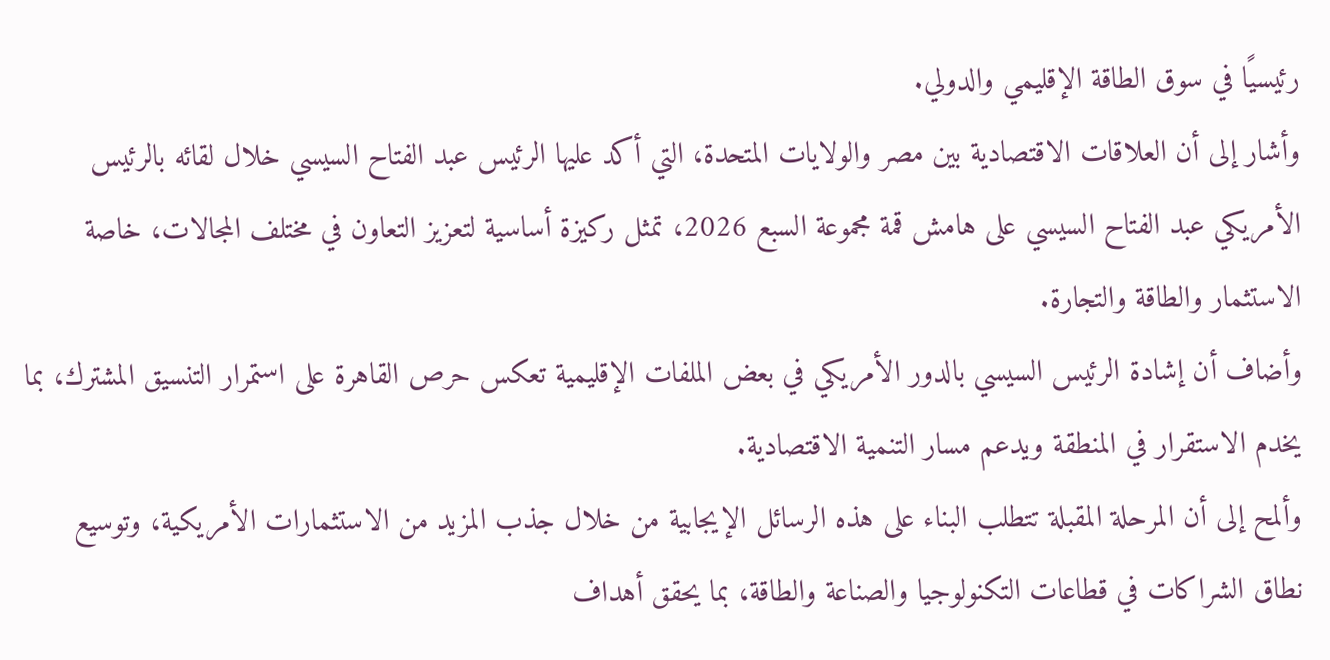رئيسيًا في سوق الطاقة الإقليمي والدولي.
وأشار إلى أن العلاقات الاقتصادية بين مصر والولايات المتحدة، التي أكد عليها الرئيس عبد الفتاح السيسي خلال لقائه بالرئيس الأمريكي عبد الفتاح السيسي على هامش قمة مجموعة السبع 2026، تمثل ركيزة أساسية لتعزيز التعاون في مختلف المجالات، خاصة الاستثمار والطاقة والتجارة.
وأضاف أن إشادة الرئيس السيسي بالدور الأمريكي في بعض الملفات الإقليمية تعكس حرص القاهرة على استمرار التنسيق المشترك، بما يخدم الاستقرار في المنطقة ويدعم مسار التنمية الاقتصادية.
وألمح إلى أن المرحلة المقبلة تتطلب البناء على هذه الرسائل الإيجابية من خلال جذب المزيد من الاستثمارات الأمريكية، وتوسيع نطاق الشراكات في قطاعات التكنولوجيا والصناعة والطاقة، بما يحقق أهداف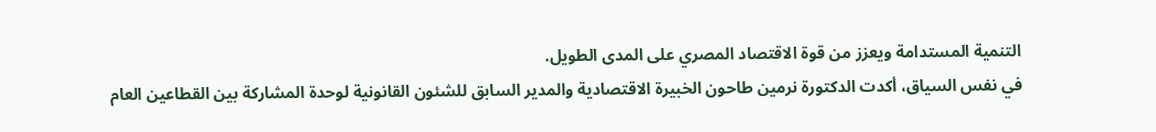التنمية المستدامة ويعزز من قوة الاقتصاد المصري على المدى الطويل.
في نفس السياق، أكدت الدكتورة نرمين طاحون الخبيرة الاقتصادية والمدير السابق للشئون القانونية لوحدة المشاركة بين القطاعين العام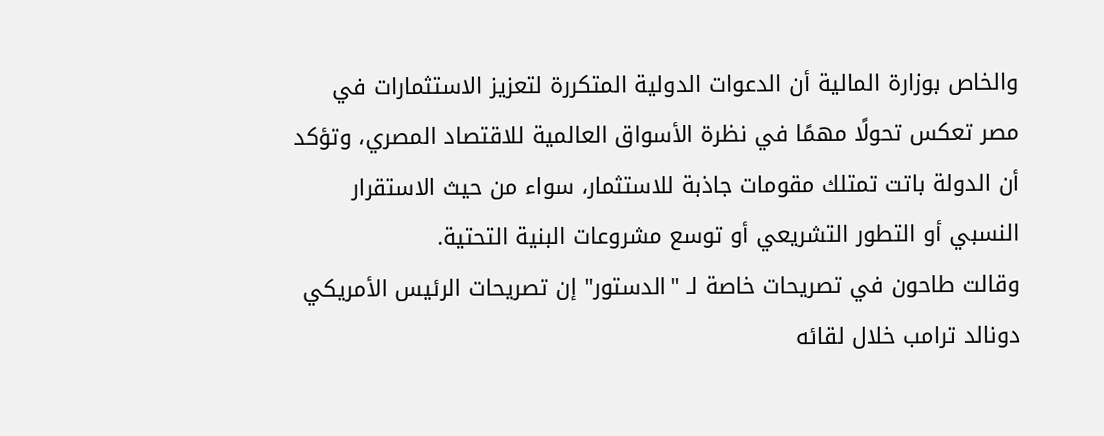والخاص بوزارة المالية أن الدعوات الدولية المتكررة لتعزيز الاستثمارات في مصر تعكس تحولًا مهمًا في نظرة الأسواق العالمية للاقتصاد المصري، وتؤكد أن الدولة باتت تمتلك مقومات جاذبة للاستثمار، سواء من حيث الاستقرار النسبي أو التطور التشريعي أو توسع مشروعات البنية التحتية.
وقالت طاحون في تصريحات خاصة لـ "الدستور" إن تصريحات الرئيس الأمريكي دونالد ترامب خلال لقائه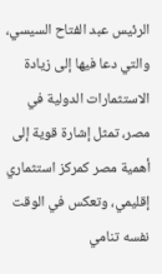الرئيس عبد الفتاح السيسي، والتي دعا فيها إلى زيادة الاستثمارات الدولية في مصر، تمثل إشارة قوية إلى أهمية مصر كمركز استثماري إقليمي، وتعكس في الوقت نفسه تنامي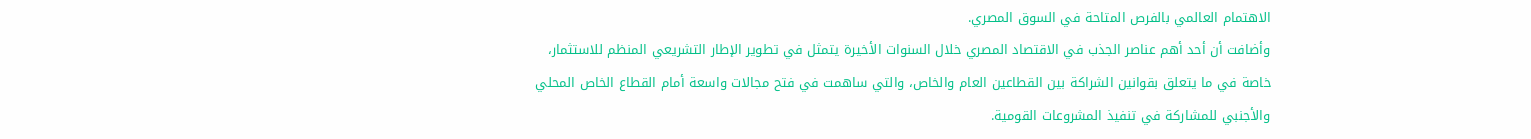الاهتمام العالمي بالفرص المتاحة في السوق المصري.
وأضافت أن أحد أهم عناصر الجذب في الاقتصاد المصري خلال السنوات الأخيرة يتمثل في تطوير الإطار التشريعي المنظم للاستثمار، خاصة في ما يتعلق بقوانين الشراكة بين القطاعين العام والخاص، والتي ساهمت في فتح مجالات واسعة أمام القطاع الخاص المحلي والأجنبي للمشاركة في تنفيذ المشروعات القومية.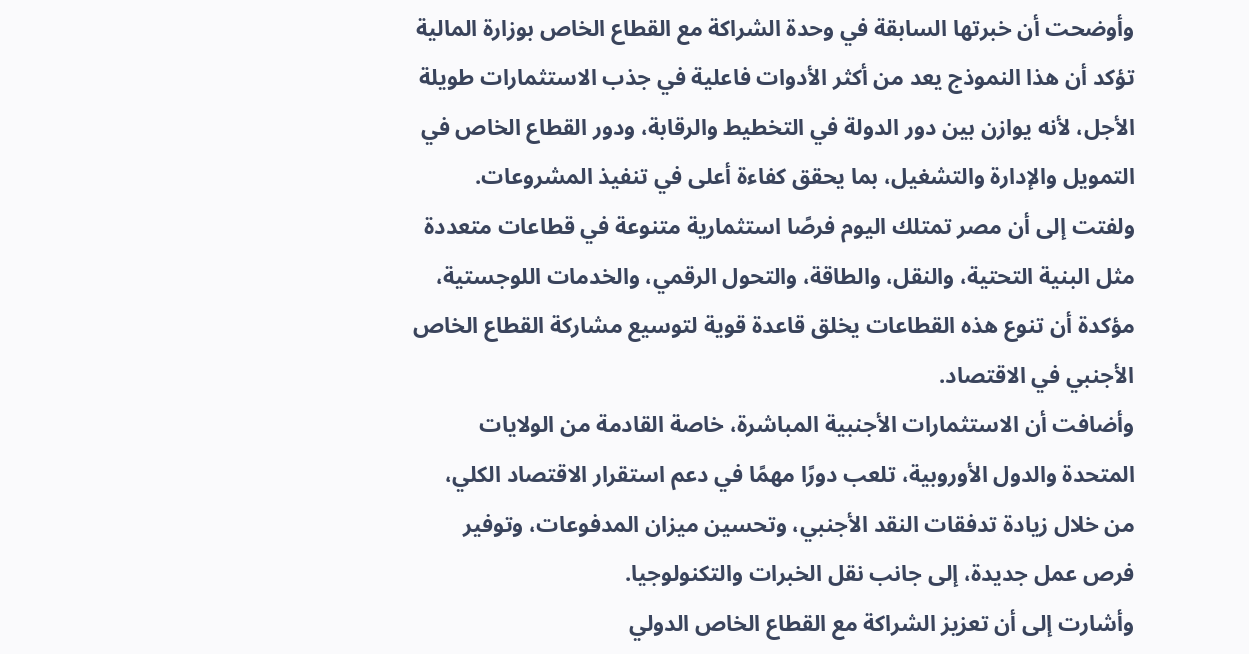وأوضحت أن خبرتها السابقة في وحدة الشراكة مع القطاع الخاص بوزارة المالية تؤكد أن هذا النموذج يعد من أكثر الأدوات فاعلية في جذب الاستثمارات طويلة الأجل، لأنه يوازن بين دور الدولة في التخطيط والرقابة، ودور القطاع الخاص في التمويل والإدارة والتشغيل، بما يحقق كفاءة أعلى في تنفيذ المشروعات.
ولفتت إلى أن مصر تمتلك اليوم فرصًا استثمارية متنوعة في قطاعات متعددة مثل البنية التحتية، والنقل، والطاقة، والتحول الرقمي، والخدمات اللوجستية، مؤكدة أن تنوع هذه القطاعات يخلق قاعدة قوية لتوسيع مشاركة القطاع الخاص الأجنبي في الاقتصاد.
وأضافت أن الاستثمارات الأجنبية المباشرة، خاصة القادمة من الولايات المتحدة والدول الأوروبية، تلعب دورًا مهمًا في دعم استقرار الاقتصاد الكلي، من خلال زيادة تدفقات النقد الأجنبي، وتحسين ميزان المدفوعات، وتوفير فرص عمل جديدة، إلى جانب نقل الخبرات والتكنولوجيا.
وأشارت إلى أن تعزيز الشراكة مع القطاع الخاص الدولي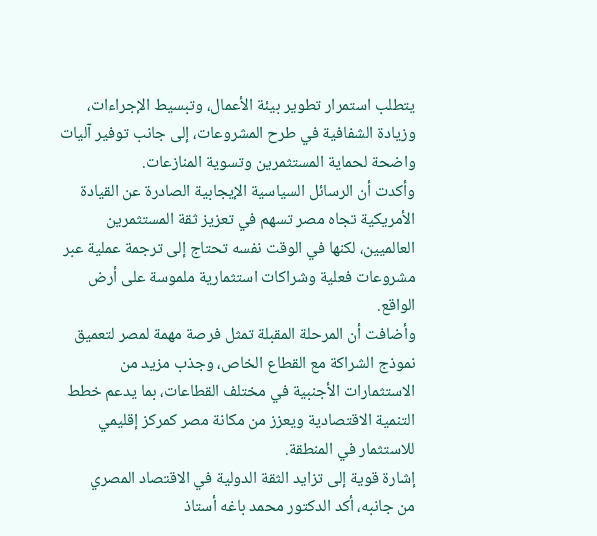يتطلب استمرار تطوير بيئة الأعمال، وتبسيط الإجراءات، وزيادة الشفافية في طرح المشروعات، إلى جانب توفير آليات واضحة لحماية المستثمرين وتسوية المنازعات.
وأكدت أن الرسائل السياسية الإيجابية الصادرة عن القيادة الأمريكية تجاه مصر تسهم في تعزيز ثقة المستثمرين العالميين، لكنها في الوقت نفسه تحتاج إلى ترجمة عملية عبر مشروعات فعلية وشراكات استثمارية ملموسة على أرض الواقع.
وأضافت أن المرحلة المقبلة تمثل فرصة مهمة لمصر لتعميق نموذج الشراكة مع القطاع الخاص، وجذب مزيد من الاستثمارات الأجنبية في مختلف القطاعات، بما يدعم خطط التنمية الاقتصادية ويعزز من مكانة مصر كمركز إقليمي للاستثمار في المنطقة.
إشارة قوية إلى تزايد الثقة الدولية في الاقتصاد المصري
من جانبه، أكد الدكتور محمد باغه أستاذ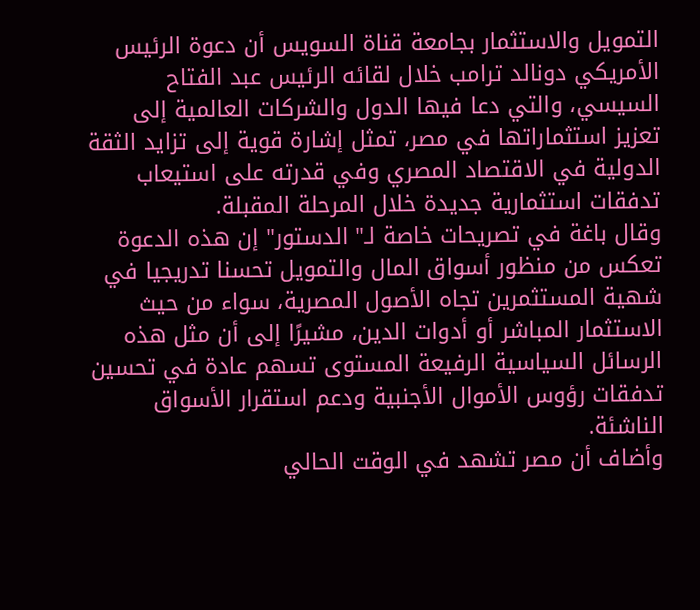التمويل والاستثمار بجامعة قناة السويس أن دعوة الرئيس الأمريكي دونالد ترامب خلال لقائه الرئيس عبد الفتاح السيسي، والتي دعا فيها الدول والشركات العالمية إلى تعزيز استثماراتها في مصر، تمثل إشارة قوية إلى تزايد الثقة الدولية في الاقتصاد المصري وفي قدرته على استيعاب تدفقات استثمارية جديدة خلال المرحلة المقبلة.
وقال باغة في تصريحات خاصة لـ" الدستور" إن هذه الدعوة تعكس من منظور أسواق المال والتمويل تحسنا تدريجيا في شهية المستثمرين تجاه الأصول المصرية، سواء من حيث الاستثمار المباشر أو أدوات الدين، مشيرًا إلى أن مثل هذه الرسائل السياسية الرفيعة المستوى تسهم عادة في تحسين تدفقات رؤوس الأموال الأجنبية ودعم استقرار الأسواق الناشئة.
وأضاف أن مصر تشهد في الوقت الحالي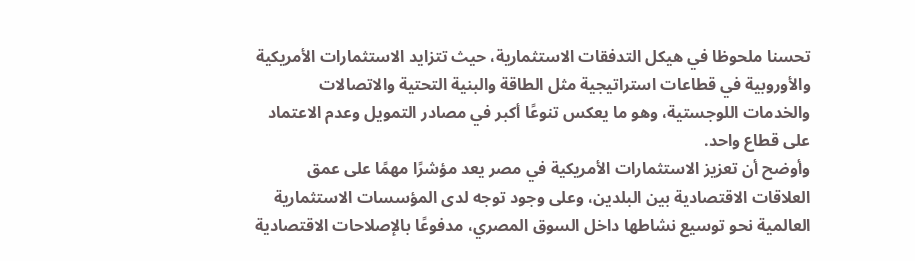تحسنا ملحوظا في هيكل التدفقات الاستثمارية، حيث تتزايد الاستثمارات الأمريكية والأوروبية في قطاعات استراتيجية مثل الطاقة والبنية التحتية والاتصالات والخدمات اللوجستية، وهو ما يعكس تنوعًا أكبر في مصادر التمويل وعدم الاعتماد على قطاع واحد.
وأوضح أن تعزيز الاستثمارات الأمريكية في مصر يعد مؤشرًا مهمًا على عمق العلاقات الاقتصادية بين البلدين، وعلى وجود توجه لدى المؤسسات الاستثمارية العالمية نحو توسيع نشاطها داخل السوق المصري، مدفوعًا بالإصلاحات الاقتصادية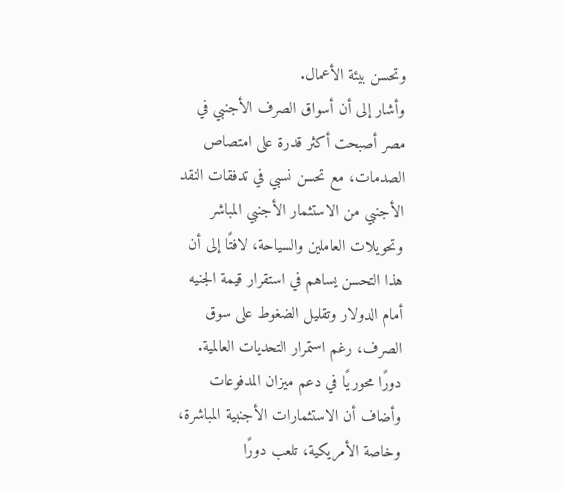وتحسن بيئة الأعمال.
وأشار إلى أن أسواق الصرف الأجنبي في مصر أصبحت أكثر قدرة على امتصاص الصدمات، مع تحسن نسبي في تدفقات النقد الأجنبي من الاستثمار الأجنبي المباشر وتحويلات العاملين والسياحة، لافتًا إلى أن هذا التحسن يساهم في استقرار قيمة الجنيه أمام الدولار وتقليل الضغوط على سوق الصرف، رغم استمرار التحديات العالمية.
دورًا محوريًا في دعم ميزان المدفوعات
وأضاف أن الاستثمارات الأجنبية المباشرة، وخاصة الأمريكية، تلعب دورًا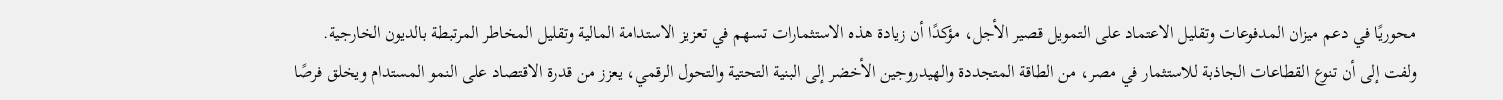محوريًا في دعم ميزان المدفوعات وتقليل الاعتماد على التمويل قصير الأجل، مؤكدًا أن زيادة هذه الاستثمارات تسهم في تعزيز الاستدامة المالية وتقليل المخاطر المرتبطة بالديون الخارجية.
ولفت إلى أن تنوع القطاعات الجاذبة للاستثمار في مصر، من الطاقة المتجددة والهيدروجين الأخضر إلى البنية التحتية والتحول الرقمي، يعزز من قدرة الاقتصاد على النمو المستدام ويخلق فرصًا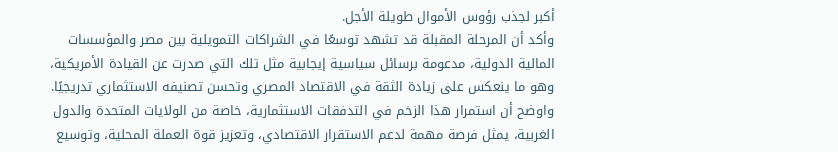أكبر لجذب رؤوس الأموال طويلة الأجل.
وأكد أن المرحلة المقبلة قد تشهد توسعًا في الشراكات التمويلية بين مصر والمؤسسات المالية الدولية، مدعومة برسائل سياسية إيجابية مثل تلك التي صدرت عن القيادة الأمريكية، وهو ما ينعكس على زيادة الثقة في الاقتصاد المصري وتحسن تصنيفه الاستثماري تدريجيًا.
واوضح أن استمرار هذا الزخم في التدفقات الاستثمارية، خاصة من الولايات المتحدة والدول الغربية، يمثل فرصة مهمة لدعم الاستقرار الاقتصادي، وتعزيز قوة العملة المحلية، وتوسيع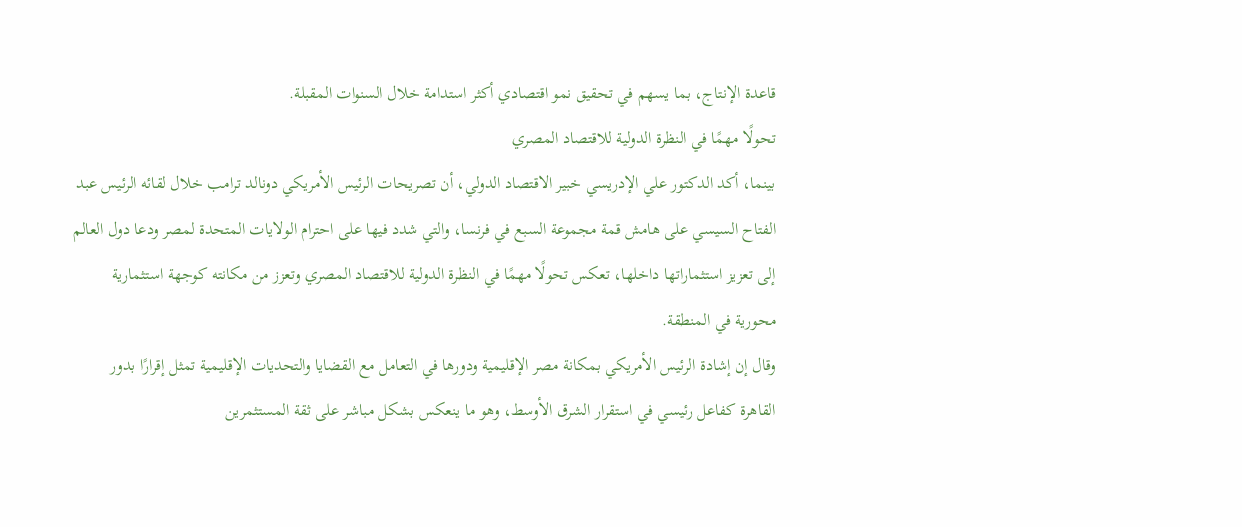قاعدة الإنتاج، بما يسهم في تحقيق نمو اقتصادي أكثر استدامة خلال السنوات المقبلة.
تحولًا مهمًا في النظرة الدولية للاقتصاد المصري
بينما، أكد الدكتور علي الإدريسي خبير الاقتصاد الدولي، أن تصريحات الرئيس الأمريكي دونالد ترامب خلال لقائه الرئيس عبد الفتاح السيسي على هامش قمة مجموعة السبع في فرنسا، والتي شدد فيها على احترام الولايات المتحدة لمصر ودعا دول العالم إلى تعزيز استثماراتها داخلها، تعكس تحولًا مهمًا في النظرة الدولية للاقتصاد المصري وتعزز من مكانته كوجهة استثمارية محورية في المنطقة.
وقال إن إشادة الرئيس الأمريكي بمكانة مصر الإقليمية ودورها في التعامل مع القضايا والتحديات الإقليمية تمثل إقرارًا بدور القاهرة كفاعل رئيسي في استقرار الشرق الأوسط، وهو ما ينعكس بشكل مباشر على ثقة المستثمرين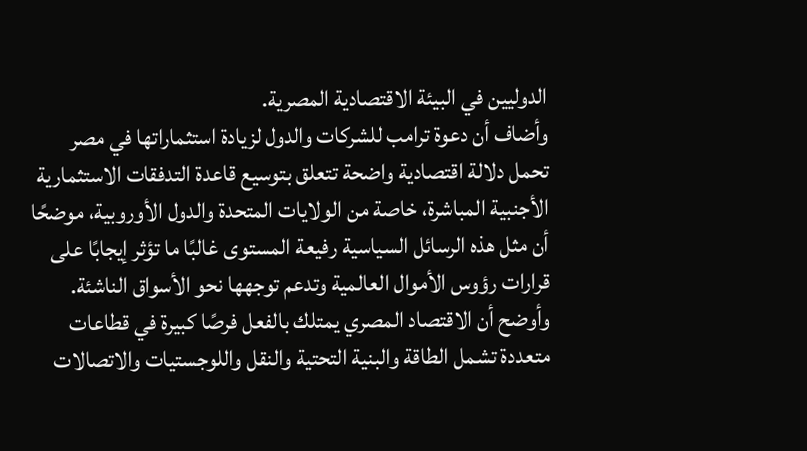الدوليين في البيئة الاقتصادية المصرية.
وأضاف أن دعوة ترامب للشركات والدول لزيادة استثماراتها في مصر تحمل دلالة اقتصادية واضحة تتعلق بتوسيع قاعدة التدفقات الاستثمارية الأجنبية المباشرة، خاصة من الولايات المتحدة والدول الأوروبية، موضحًا أن مثل هذه الرسائل السياسية رفيعة المستوى غالبًا ما تؤثر إيجابًا على قرارات رؤوس الأموال العالمية وتدعم توجهها نحو الأسواق الناشئة.
وأوضح أن الاقتصاد المصري يمتلك بالفعل فرصًا كبيرة في قطاعات متعددة تشمل الطاقة والبنية التحتية والنقل واللوجستيات والاتصالات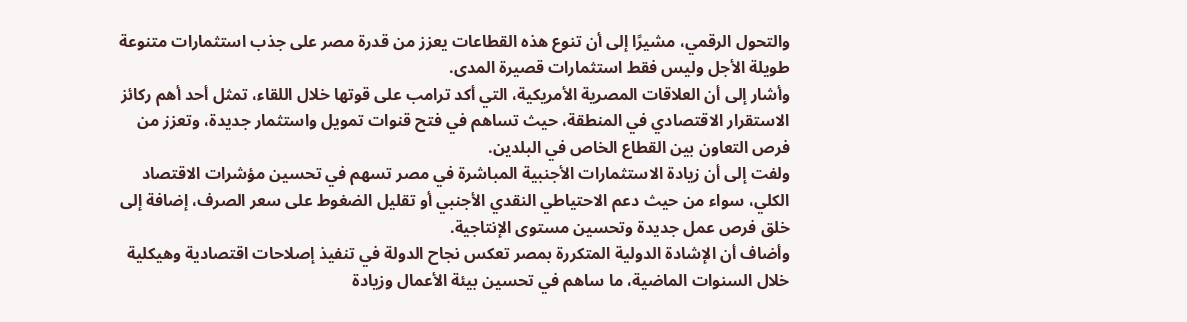والتحول الرقمي، مشيرًا إلى أن تنوع هذه القطاعات يعزز من قدرة مصر على جذب استثمارات متنوعة طويلة الأجل وليس فقط استثمارات قصيرة المدى.
وأشار إلى أن العلاقات المصرية الأمريكية، التي أكد ترامب على قوتها خلال اللقاء، تمثل أحد أهم ركائز الاستقرار الاقتصادي في المنطقة، حيث تساهم في فتح قنوات تمويل واستثمار جديدة، وتعزز من فرص التعاون بين القطاع الخاص في البلدين.
ولفت إلى أن زيادة الاستثمارات الأجنبية المباشرة في مصر تسهم في تحسين مؤشرات الاقتصاد الكلي، سواء من حيث دعم الاحتياطي النقدي الأجنبي أو تقليل الضغوط على سعر الصرف، إضافة إلى خلق فرص عمل جديدة وتحسين مستوى الإنتاجية.
وأضاف أن الإشادة الدولية المتكررة بمصر تعكس نجاح الدولة في تنفيذ إصلاحات اقتصادية وهيكلية خلال السنوات الماضية، ما ساهم في تحسين بيئة الأعمال وزيادة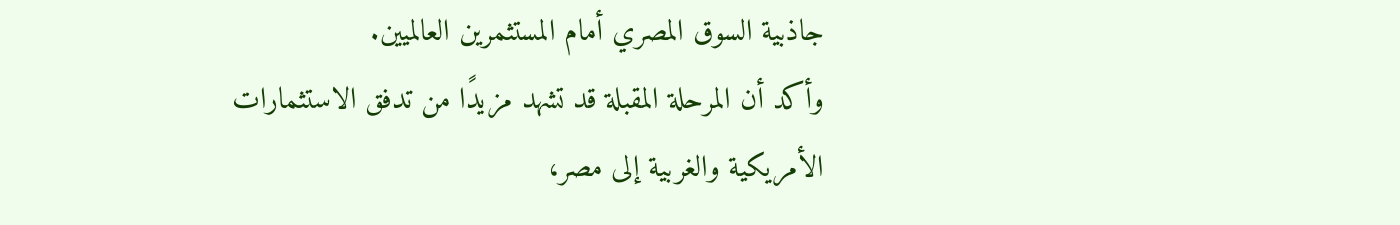جاذبية السوق المصري أمام المستثمرين العالميين.
وأكد أن المرحلة المقبلة قد تشهد مزيدًا من تدفق الاستثمارات الأمريكية والغربية إلى مصر،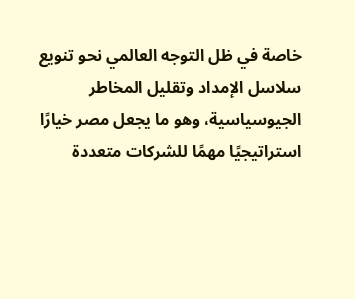خاصة في ظل التوجه العالمي نحو تنويع سلاسل الإمداد وتقليل المخاطر الجيوسياسية، وهو ما يجعل مصر خيارًا استراتيجيًا مهمًا للشركات متعددة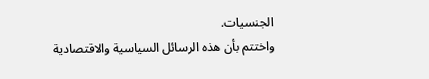الجنسيات.
واختتم بأن هذه الرسائل السياسية والاقتصادية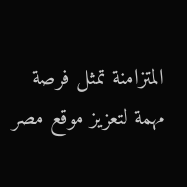المتزامنة تمثل فرصة مهمة لتعزيز موقع مصر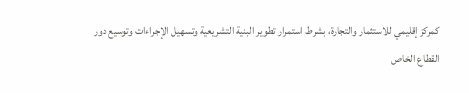كمركز إقليمي للاستثمار والتجارة، بشرط استمرار تطوير البنية التشريعية وتسهيل الإجراءات وتوسيع دور القطاع الخاص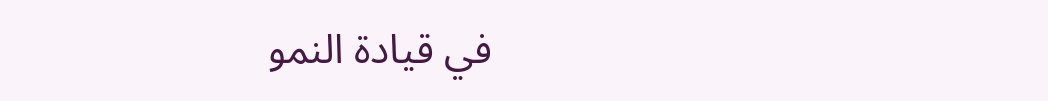في قيادة النمو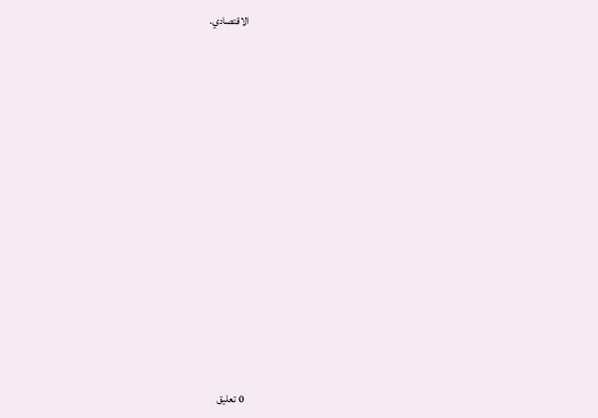الاقتصادي.

















0 تعليق